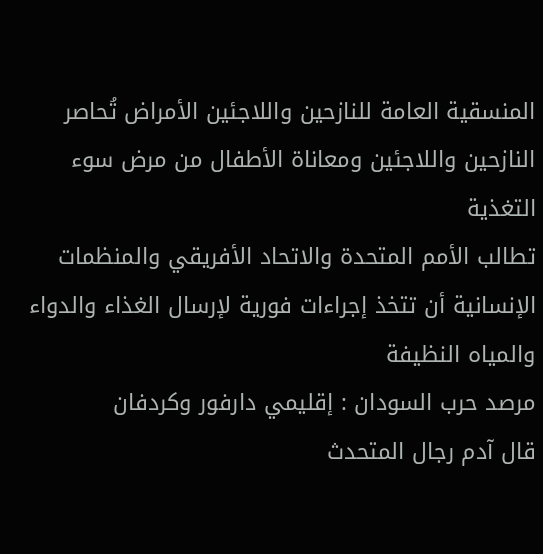المنسقية العامة للنازحين واللاجئين الأمراض تُحاصر النازحين واللاجئين ومعاناة الأطفال من مرض سوء التغذية
تطالب الأمم المتحدة والاتحاد الأفريقي والمنظمات الإنسانية أن تتخذ إجراءات فورية لإرسال الغذاء والدواء والمياه النظيفة
مرصد حرب السودان : إقليمي دارفور وكردفان
قال آدم رجال المتحدث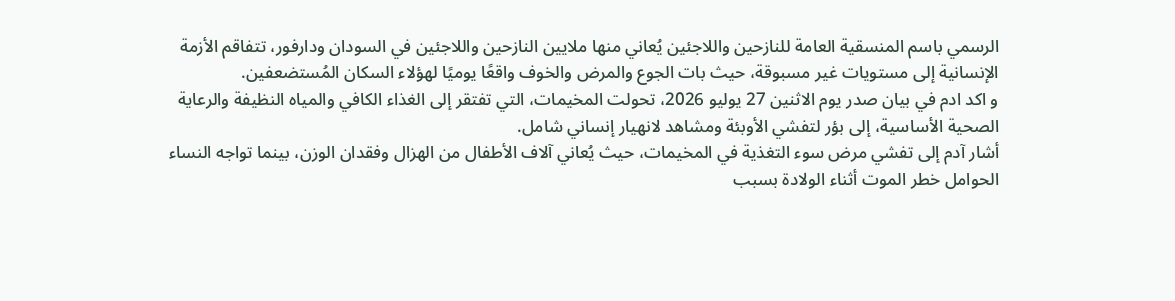الرسمي باسم المنسقية العامة للنازحين واللاجئين يُعاني منها ملايين النازحين واللاجئين في السودان ودارفور، تتفاقم الأزمة الإنسانية إلى مستويات غير مسبوقة، حيث بات الجوع والمرض والخوف واقعًا يوميًا لهؤلاء السكان المُستضعفين.
و اكد ادم في بيان صدر يوم الاثنين 27 يوليو 2026، تحولت المخيمات، التي تفتقر إلى الغذاء الكافي والمياه النظيفة والرعاية الصحية الأساسية، إلى بؤر لتفشي الأوبئة ومشاهد لانهيار إنساني شامل.
أشار آدم إلى تفشي مرض سوء التغذية في المخيمات، حيث يُعاني آلاف الأطفال من الهزال وفقدان الوزن، بينما تواجه النساء الحوامل خطر الموت أثناء الولادة بسبب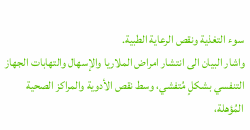سوء التغذية ونقص الرعاية الطبية.
واشار البيان الى انتشار امراض الملاريا والإسهال والتهابات الجهاز التنفسي بشكلٍ مُتفشي، وسط نقص الأدوية والمراكز الصحية المُؤهلة،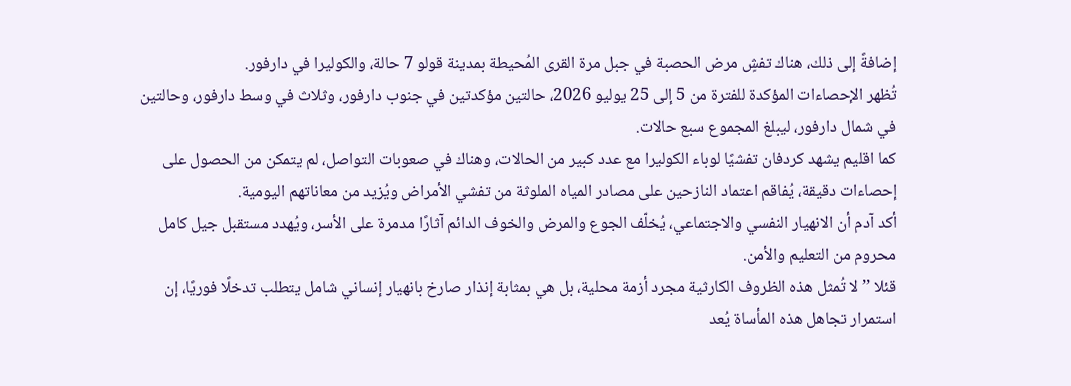إضافةً إلى ذلك، هناك تفشٍ مرض الحصبة في جبل مرة القرى المُحيطة بمدينة قولو 7 حالة، والكوليرا في دارفور.
تُظهر الإحصاءات المؤكدة للفترة من 5 إلى 25 يوليو 2026، حالتين مؤكدتين في جنوب دارفور، وثلاث في وسط دارفور، وحالتين في شمال دارفور، ليبلغ المجموع سبع حالات.
كما اقليم يشهد كردفان تفشيًا لوباء الكوليرا مع عدد كبير من الحالات، وهناك في صعوبات التواصل، لم يتمكن من الحصول على إحصاءات دقيقة، يُفاقم اعتماد النازحين على مصادر المياه الملوثة من تفشي الأمراض ويُزيد من معاناتهم اليومية.
أكد آدم أن الانهيار النفسي والاجتماعي، يُخلّف الجوع والمرض والخوف الدائم آثارًا مدمرة على الأسر، ويُهدد مستقبل جيل كامل محروم من التعليم والأمن.
قئلا ’’ لا تُمثل هذه الظروف الكارثية مجرد أزمة محلية، بل هي بمثابة إنذار صارخ بانهيار إنساني شامل يتطلب تدخلًا فوريًا، إن استمرار تجاهل هذه المأساة يُعد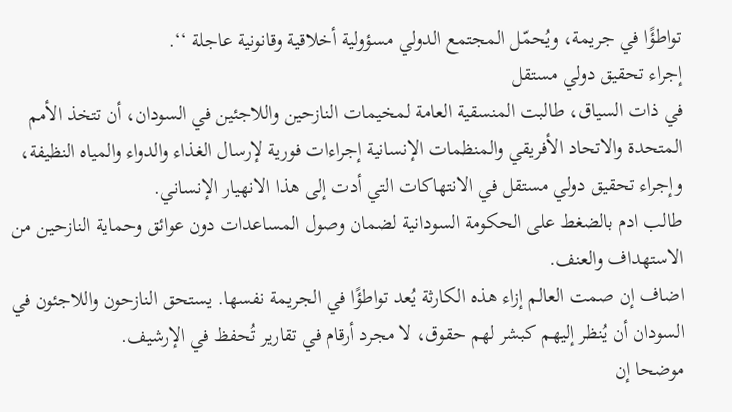تواطؤًا في جريمة، ويُحمّل المجتمع الدولي مسؤولية أخلاقية وقانونية عاجلة ‘‘.
إجراء تحقيق دولي مستقل
في ذات السياق، طالبت المنسقية العامة لمخيمات النازحين واللاجئين في السودان، أن تتخذ الأمم المتحدة والاتحاد الأفريقي والمنظمات الإنسانية إجراءات فورية لإرسال الغذاء والدواء والمياه النظيفة، وإجراء تحقيق دولي مستقل في الانتهاكات التي أدت إلى هذا الانهيار الإنساني.
طالب ادم بالضغط على الحكومة السودانية لضمان وصول المساعدات دون عوائق وحماية النازحين من الاستهداف والعنف.
اضاف إن صمت العالم إزاء هذه الكارثة يُعد تواطؤًا في الجريمة نفسها. يستحق النازحون واللاجئون في السودان أن يُنظر إليهم كبشر لهم حقوق، لا مجرد أرقام في تقارير تُحفظ في الإرشيف.
موضحا إن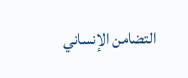التضامن الإنساني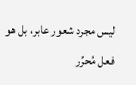ليس مجرد شعور عابر، بل هو فعل مُحرِّر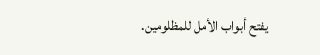يفتح أبواب الأمل للمظلومين.